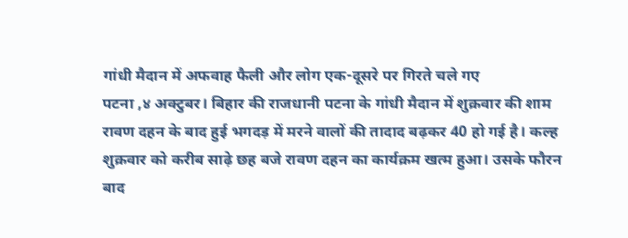गांधी मैदान में अफवाह फैली और लोग एक-दूसरे पर गिरते चले गए
पटना ,४ अक्टुबर। बिहार की राजधानी पटना के गांधी मैदान में शुक्रवार की शाम रावण दहन के बाद हुई भगदड़ में मरने वालों की तादाद बढ़कर 40 हो गई है। कल्ह शुक्रवार को करीब साढ़े छह बजे रावण दहन का कार्यक्रम खत्म हुआ। उसके फौरन बाद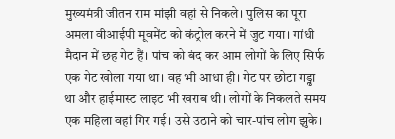मुख्यमंत्री जीतन राम मांझी वहां से निकले। पुलिस का पूरा अमला वीआईपी मूवमेंट को कंट्रोल करने में जुट गया। गांधी मैदान में छह गेट हैं। पांच को बंद कर आम लोगों के लिए सिर्फ एक गेट खोला गया था। वह भी आधा ही। गेट पर छोटा गड्ढा था और हाईमास्ट लाइट भी खराब थी। लोगों के निकलते समय एक महिला वहां गिर गई। उसे उठाने को चार-पांच लोग झुके।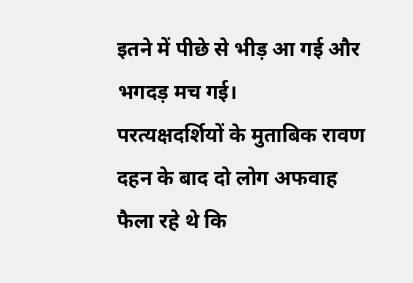इतने में पीछे से भीड़ आ गई और भगदड़ मच गई।
परत्यक्षदर्शियों के मुताबिक रावण दहन के बाद दो लोग अफवाह फैला रहे थे कि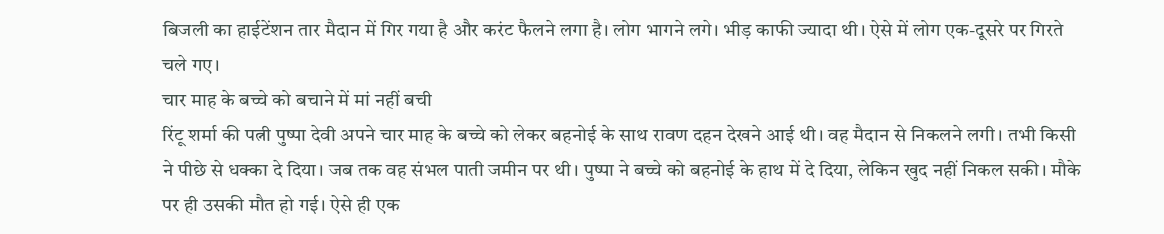बिजली का हाईटेंशन तार मैदान में गिर गया है और करंट फैलने लगा है। लोग भागने लगे। भीड़ काफी ज्यादा थी। ऐसे में लोग एक-दूसरे पर गिरते चले गए।
चार माह के बच्चे को बचाने में मां नहीं बची
रिंटू शर्मा की पत्नी पुष्पा देवी अपने चार माह के बच्चे को लेकर बहनोई के साथ रावण दहन देखने आई थी। वह मैदान से निकलने लगी। तभी किसी ने पीछे से धक्का दे दिया। जब तक वह संभल पाती जमीन पर थी। पुष्पा ने बच्चे को बहनोई के हाथ में दे दिया, लेकिन खुद नहीं निकल सकी। मौके पर ही उसकी मौत हो गई। ऐसे ही एक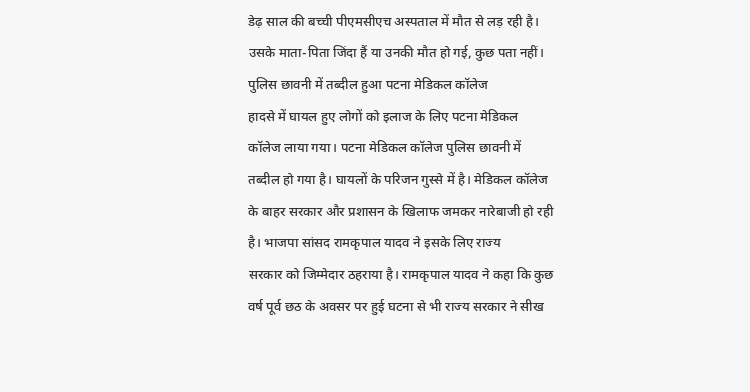डेढ़ साल की बच्ची पीएमसीएच अस्पताल में मौत से लड़ रही है। उसके माता-पिता जिंदा हैं या उनकी मौत हो गई, कुछ पता नहीं।
पुलिस छावनी में तब्दील हुआ पटना मेडिकल कॉलेज
हादसे में घायल हुए लोगों को इलाज के लिए पटना मेडिकल कॉलेज लाया गया। पटना मेडिकल कॉलेज पुलिस छावनी में तब्दील हो गया है। घायलों के परिजन गुस्से में है। मेडिकल कॉलेज के बाहर सरकार और प्रशासन के खिलाफ जमकर नारेबाजी हो रही है। भाजपा सांसद रामकृपाल यादव ने इसके लिए राज्य
सरकार को जिम्मेदार ठहराया है। रामकृपाल यादव ने कहा कि कुछ वर्ष पूर्व छठ के अवसर पर हुई घटना से भी राज्य सरकार ने सीख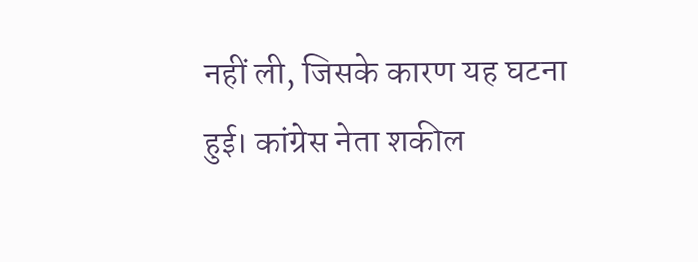नहीं ली, जिसके कारण यह घटना हुई। कांग्रेस नेता शकील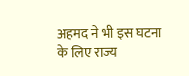अहमद ने भी इस घटना के लिए राज्य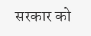सरकार को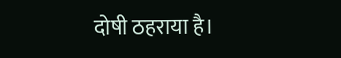दोषी ठहराया है।